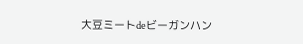大豆ミートdeビーガンハン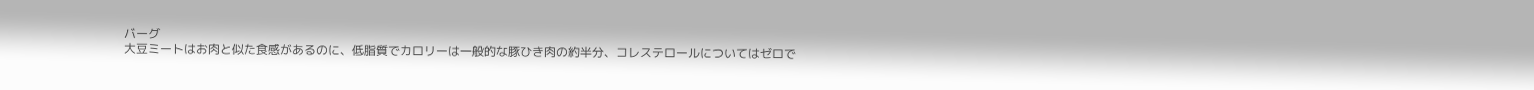バーグ
大豆ミートはお肉と似た食感があるのに、低脂質でカロリーは一般的な豚ひき肉の約半分、コレステロールについてはゼロで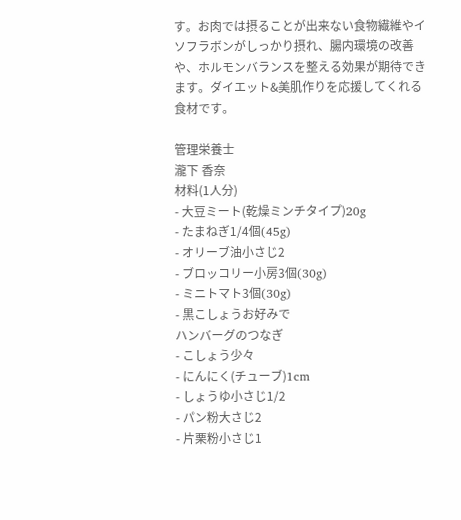す。お肉では摂ることが出来ない食物繊維やイソフラボンがしっかり摂れ、腸内環境の改善や、ホルモンバランスを整える効果が期待できます。ダイエット&美肌作りを応援してくれる食材です。

管理栄養士
瀧下 香奈
材料(1人分)
- 大豆ミート(乾燥ミンチタイプ)20g
- たまねぎ1/4個(45g)
- オリーブ油小さじ2
- ブロッコリー小房3個(30g)
- ミニトマト3個(30g)
- 黒こしょうお好みで
ハンバーグのつなぎ
- こしょう少々
- にんにく(チューブ)1cm
- しょうゆ小さじ1/2
- パン粉大さじ2
- 片栗粉小さじ1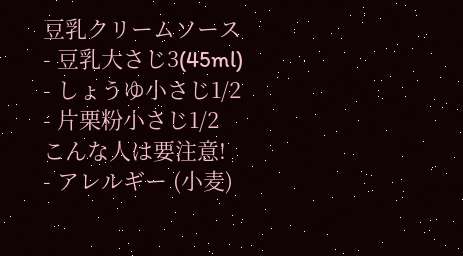豆乳クリームソース
- 豆乳大さじ3(45ml)
- しょうゆ小さじ1/2
- 片栗粉小さじ1/2
こんな人は要注意!
- アレルギー (小麦)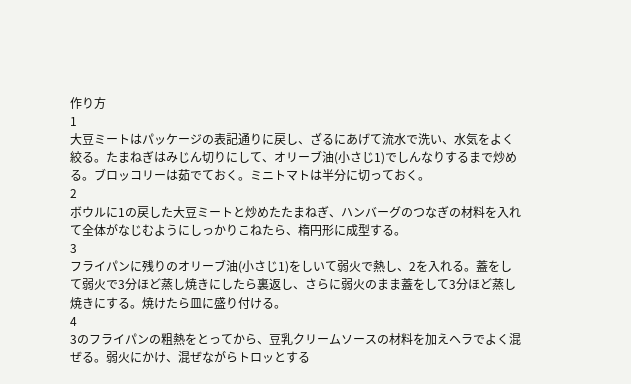作り方
1
大豆ミートはパッケージの表記通りに戻し、ざるにあげて流水で洗い、水気をよく絞る。たまねぎはみじん切りにして、オリーブ油(小さじ1)でしんなりするまで炒める。ブロッコリーは茹でておく。ミニトマトは半分に切っておく。
2
ボウルに1の戻した大豆ミートと炒めたたまねぎ、ハンバーグのつなぎの材料を入れて全体がなじむようにしっかりこねたら、楕円形に成型する。
3
フライパンに残りのオリーブ油(小さじ1)をしいて弱火で熱し、2を入れる。蓋をして弱火で3分ほど蒸し焼きにしたら裏返し、さらに弱火のまま蓋をして3分ほど蒸し焼きにする。焼けたら皿に盛り付ける。
4
3のフライパンの粗熱をとってから、豆乳クリームソースの材料を加えヘラでよく混ぜる。弱火にかけ、混ぜながらトロッとする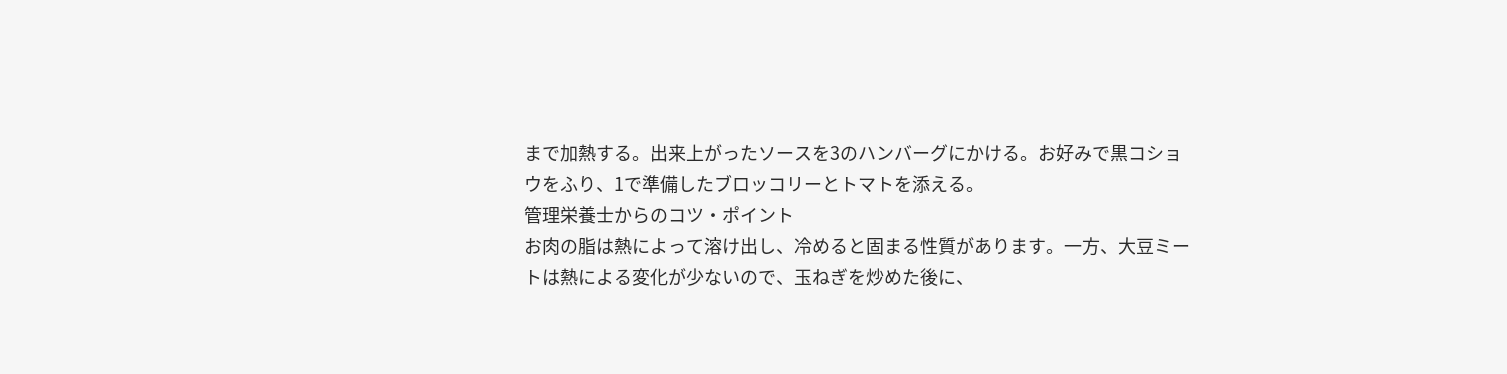まで加熱する。出来上がったソースを3のハンバーグにかける。お好みで黒コショウをふり、1で準備したブロッコリーとトマトを添える。
管理栄養士からのコツ・ポイント
お肉の脂は熱によって溶け出し、冷めると固まる性質があります。一方、大豆ミートは熱による変化が少ないので、玉ねぎを炒めた後に、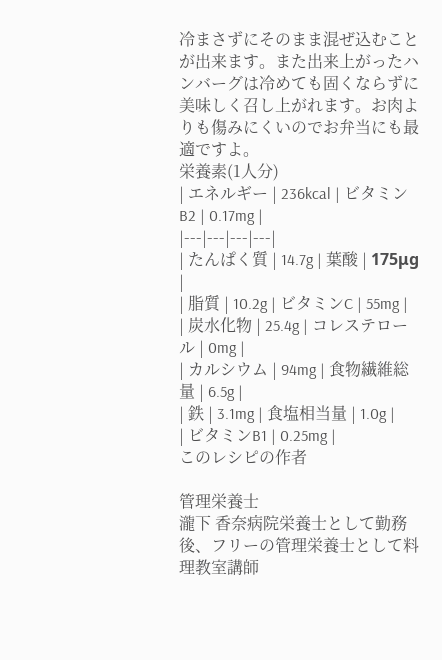冷まさずにそのまま混ぜ込むことが出来ます。また出来上がったハンバーグは冷めても固くならずに美味しく召し上がれます。お肉よりも傷みにくいのでお弁当にも最適ですよ。
栄養素(1人分)
| エネルギー | 236kcal | ビタミンB2 | 0.17mg |
|---|---|---|---|
| たんぱく質 | 14.7g | 葉酸 | 175μg |
| 脂質 | 10.2g | ビタミンC | 55mg |
| 炭水化物 | 25.4g | コレステロール | 0mg |
| カルシウム | 94mg | 食物繊維総量 | 6.5g |
| 鉄 | 3.1mg | 食塩相当量 | 1.0g |
| ビタミンB1 | 0.25mg |
このレシピの作者

管理栄養士
瀧下 香奈病院栄養士として勤務後、フリーの管理栄養士として料理教室講師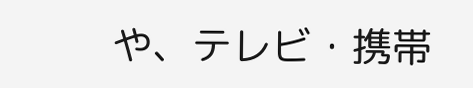や、テレビ・携帯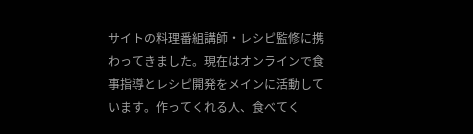サイトの料理番組講師・レシピ監修に携わってきました。現在はオンラインで食事指導とレシピ開発をメインに活動しています。作ってくれる人、食べてく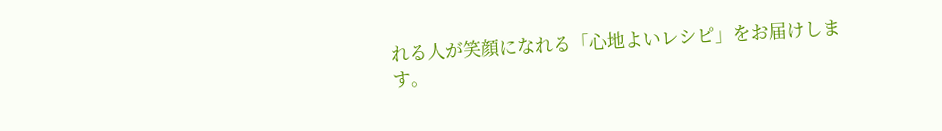れる人が笑顔になれる「心地よいレシピ」をお届けします。